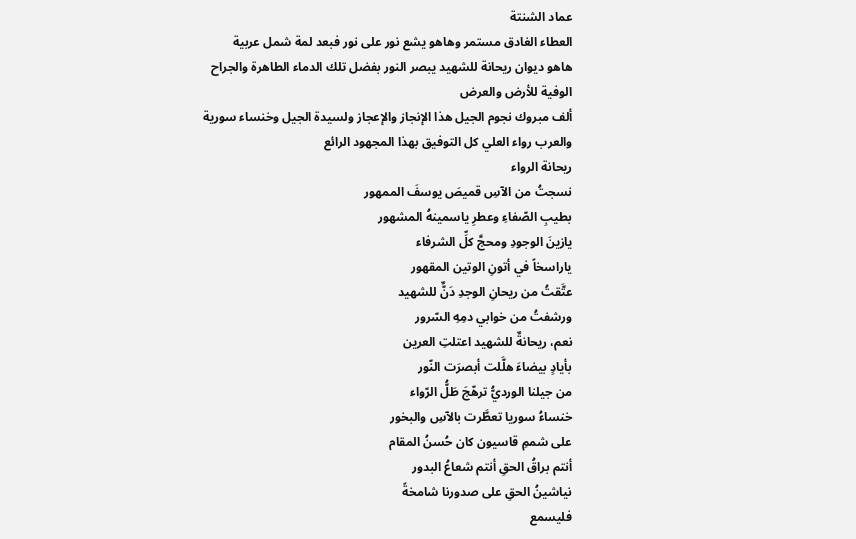عماد الشنتة
العطاء الغادق مستمر وهاهو يشع نور على نور فبعد لمة شمل عربية
هاهو ديوان ريحانة للشهيد يبصر النور بفضل تلك الدماء الطاهرة والجراح الوفية للأرض والعرض
ألف مبروك نجوم الجيل هذا الإنجاز والإعجاز ولسيدة الجيل وخنساء سورية والعرب رواء العلي كل التوفيق بهذا المجهود الرائع
ريحانة الرواء
نسجتُ من الآسِ قميصَ يوسفَ الممهور
بطيبِ الصّفاءِ وعطرِ ياسمينهُ المشهور
يازينَ الوجودِ ومحجَّ كلِّ الشرفاء
ياراسخاً في أتونِ الوتين المقهور
عتَّقتُ من ريحانِ الوجدِ دَنٌّ للشهيد
ورشفتُ من خوابي دمِهِ السّرور
نعم، ريحانةٌ للشهيد اعتلتِ العرين
بأيادٍ بيضاءَ هلَّلت أبصرَت النّور
من جيلنا الورديُّ ترهّجَ طَلُّ الرّواء
خنساءُ سوريا تعطَّرت بالآسِ والبخور
على شممِ قاسيون كان حُسنُ المقام
أنتم براقُ الحقِ أنتم شعاعُ البدور
نياشينُ الحقِ على صدورنا شامخةً
فليسمع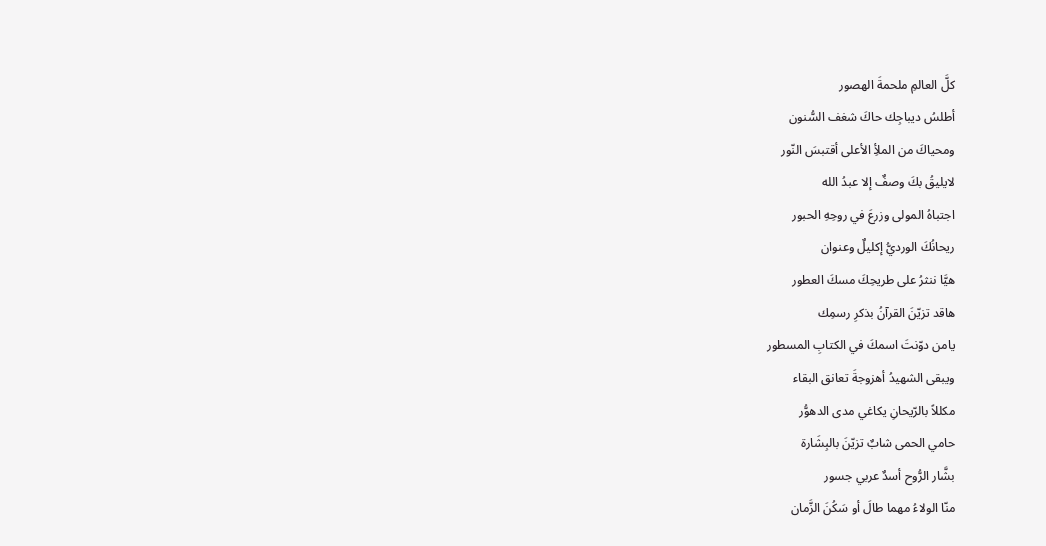كلَّ العالمِ ملحمةَ الهصور
أطلسُ ديباجِك حاكَ شغف السُّنون
ومحياكَ من الملأِ الأعلى أقتبسَ النّور
لايليقُ بكَ وصفٌ إلا عبدُ الله
اجتباهُ المولى وزرعَ في روحِهِ الحبور
ريحانُكَ الورديُّ إكليلٌ وعنوان
هيَّا ننثرُ على طريحِكَ مسكَ العطور
هاقد تزيّنَ القرآنُ بذكرِ رسمِك
يامن دوّنتَ اسمكَ في الكتابِ المسطور
ويبقى الشهيدُ أهزوجةَ تعانق البقاء
مكللاً بالرّيحانِ يكاغي مدى الدهوُّر
حامي الحمى شابٌ تزيّنَ بالبِشَارة
بشَّار الرُّوح أسدٌ عربي جسور
منّا الولاءُ مهما طالَ أو سَكُنَ الزَّمان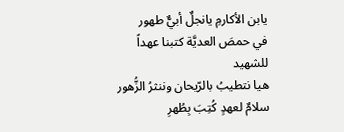يابن الأكارمِ يانجلٌ أبيٌّ طهور
في حمصَ العديَّة كتبنا عهداً للشهيد
هيا نتطيبُ بالرّيحان وننثرُ الزُّهور
سلامٌ لعهدٍ كُتِبَ بِطُهرِ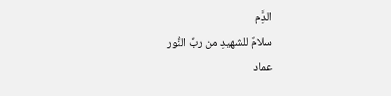الدَِّم
سلامٌ للشهيدِ من ربِّ النُّور
عماد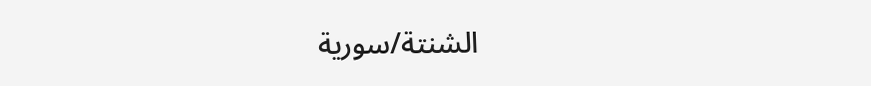الشنتة/سورية